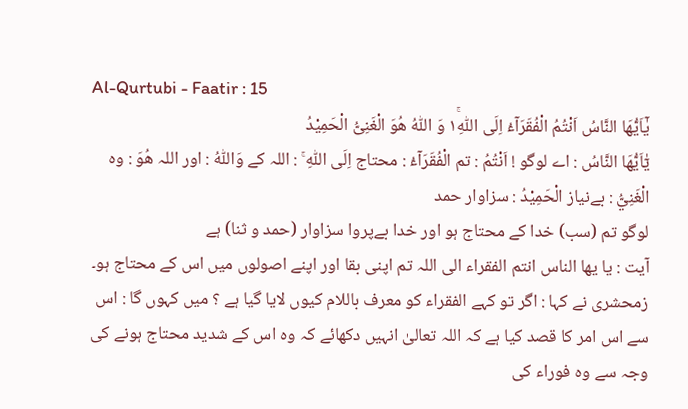Al-Qurtubi - Faatir : 15
یٰۤاَیُّهَا النَّاسُ اَنْتُمُ الْفُقَرَآءُ اِلَى اللّٰهِ١ۚ وَ اللّٰهُ هُوَ الْغَنِیُّ الْحَمِیْدُ
يٰٓاَيُّهَا النَّاسُ : اے لوگو ! اَنْتُمُ : تم الْفُقَرَآءُ : محتاج اِلَى اللّٰهِ ۚ : اللہ کے وَاللّٰهُ : اور اللہ هُوَ : وہ الْغَنِيُّ : بےنیاز الْحَمِيْدُ : سزاوار حمد
لوگو تم (سب) خدا کے محتاج ہو اور خدا بےپروا سزاوار (حمد و ثنا) ہے
آیت : یا یھا الناس انتم الفقراء الی اللہ تم اپنی بقا اور اپنے اصولوں میں اس کے محتاج ہو۔ زمحشری نے کہا : اگر تو کہے الفقراء کو معرف باللام کیوں لایا گیا ہے ؟ میں کہوں گا : اس سے اس امر کا قصد کیا ہے کہ اللہ تعالیٰ انہیں دکھائے کہ وہ اس کے شدید محتاج ہونے کی وجہ سے وہ فوراء کی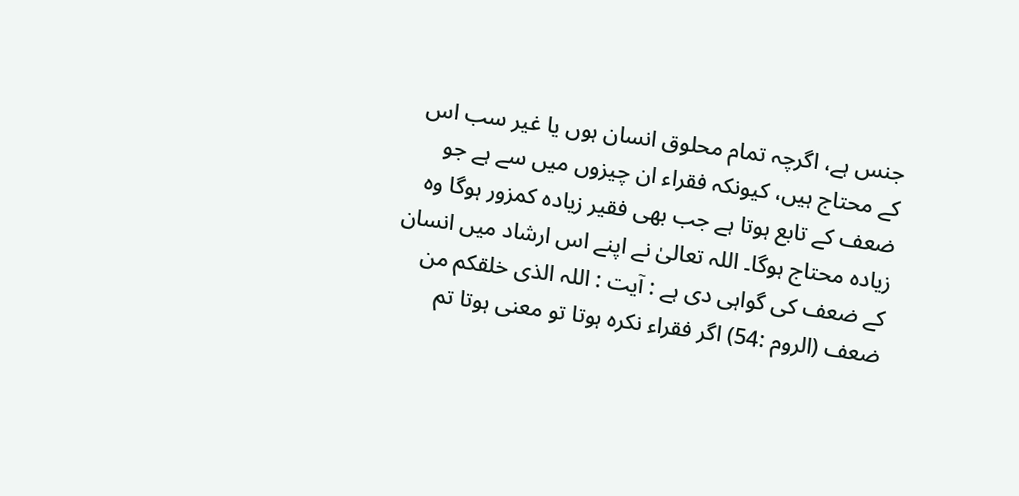جنس ہے، اگرچہ تمام محلوق انسان ہوں یا غیر سب اس کے محتاج ہیں، کیونکہ فقراء ان چیزوں میں سے ہے جو ضعف کے تابع ہوتا ہے جب بھی فقیر زیادہ کمزور ہوگا وہ زیادہ محتاج ہوگا۔ اللہ تعالیٰ نے اپنے اس ارشاد میں انسان کے ضعف کی گواہی دی ہے : آیت : اللہ الذی خلقکم من ضعف (الروم :54) اگر فقراء نکرہ ہوتا تو معنی ہوتا تم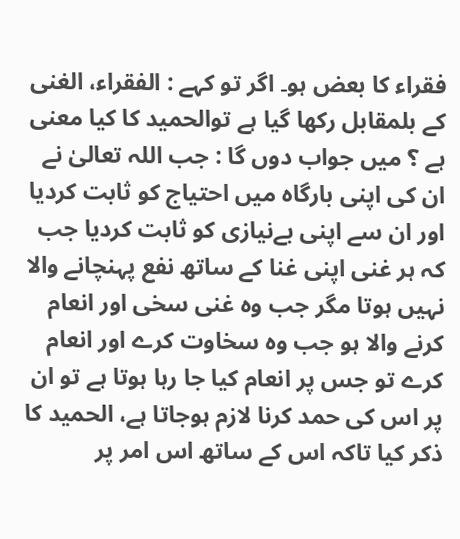فقراء کا بعض ہو۔ اگر تو کہے : الفقراء، الغنی کے بلمقابل رکھا گیا ہے توالحمید کا کیا معنی ہے ؟ میں جواب دوں گا : جب اللہ تعالیٰ نے ان کی اپنی بارگاہ میں احتیاج کو ثابت کردیا اور ان سے اپنی بےنیازی کو ثابت کردیا جب کہ ہر غنی اپنی غنا کے ساتھ نفع پہنچانے والا نہیں ہوتا مگر جب وہ غنی سخی اور انعام کرنے والا ہو جب وہ سخاوت کرے اور انعام کرے تو جس پر انعام کیا جا رہا ہوتا ہے تو ان پر اس کی حمد کرنا لازم ہوجاتا ہے، الحمید کا ذکر کیا تاکہ اس کے ساتھ اس امر پر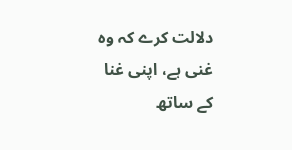دلالت کرے کہ وہ غنی ہے، اپنی غنا کے ساتھ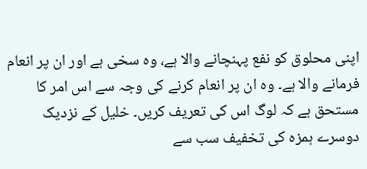اپنی محلوق کو نفع پہنچانے والا ہے، وہ سخی ہے اور ان پر انعام فرمانے والا ہے۔ وہ ان پر انعام کرنے کی وجہ سے اس امر کا مستحق ہے کہ لوگ اس کی تعریف کریں۔ خلیل کے نزدیک دوسرے ہمزہ کی تخفیف سب سے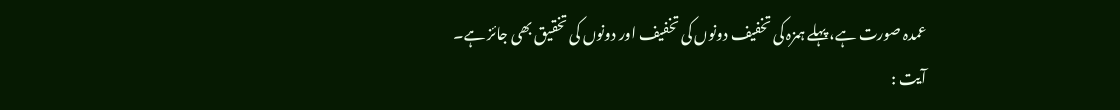عمدہ صورت ہے، پہلے ہمزہ کی تخفیف دونوں کی تخفیف اور دونوں کی تخقیق بھی جائز ہے۔ آیت :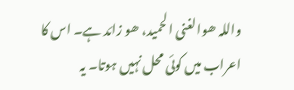واللہ ھوالغنی الحمید، ھو زائد ہے۔ اس کا اعراب میں کوئی محل نہیں ہوتا۔ یہ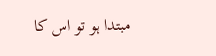مبتدا ہو تو اس کا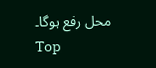محل رفع ہوگا۔
Top